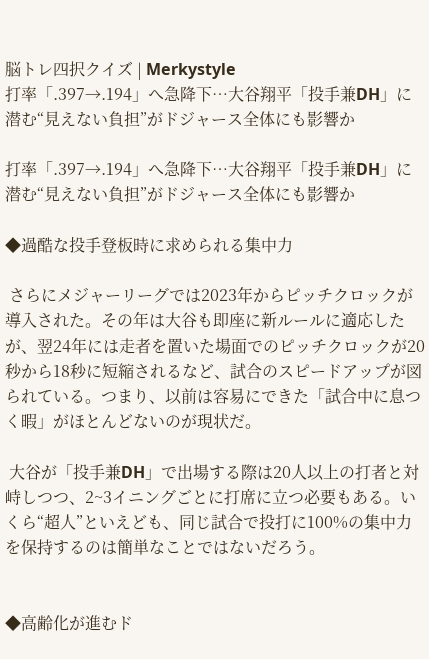脳トレ四択クイズ | Merkystyle
打率「.397→.194」へ急降下…大谷翔平「投手兼DH」に潜む“見えない負担”がドジャース全体にも影響か

打率「.397→.194」へ急降下…大谷翔平「投手兼DH」に潜む“見えない負担”がドジャース全体にも影響か

◆過酷な投手登板時に求められる集中力

 さらにメジャーリーグでは2023年からピッチクロックが導入された。その年は大谷も即座に新ルールに適応したが、翌24年には走者を置いた場面でのピッチクロックが20秒から18秒に短縮されるなど、試合のスピードアップが図られている。つまり、以前は容易にできた「試合中に息つく暇」がほとんどないのが現状だ。

 大谷が「投手兼DH」で出場する際は20人以上の打者と対峙しつつ、2~3イニングごとに打席に立つ必要もある。いくら“超人”といえども、同じ試合で投打に100%の集中力を保持するのは簡単なことではないだろう。


◆高齢化が進むド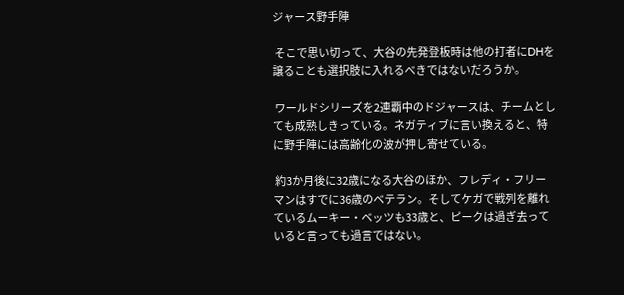ジャース野手陣

 そこで思い切って、大谷の先発登板時は他の打者にDHを譲ることも選択肢に入れるべきではないだろうか。

 ワールドシリーズを2連覇中のドジャースは、チームとしても成熟しきっている。ネガティブに言い換えると、特に野手陣には高齢化の波が押し寄せている。

 約3か月後に32歳になる大谷のほか、フレディ・フリーマンはすでに36歳のベテラン。そしてケガで戦列を離れているムーキー・ベッツも33歳と、ピークは過ぎ去っていると言っても過言ではない。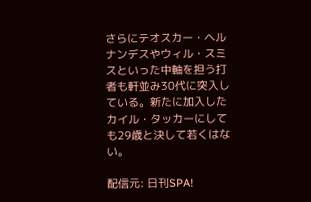さらにテオスカー・ヘルナンデスやウィル・スミスといった中軸を担う打者も軒並み30代に突入している。新たに加入したカイル・タッカーにしても29歳と決して若くはない。

配信元: 日刊SPA!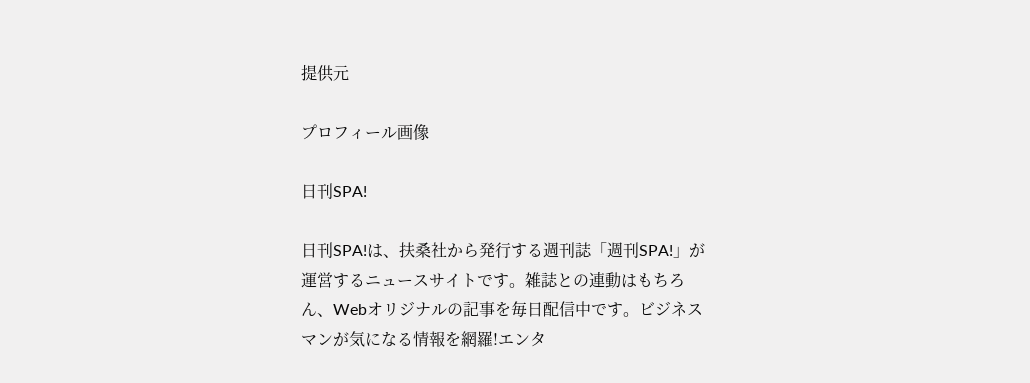提供元

プロフィール画像

日刊SPA!

日刊SPA!は、扶桑社から発行する週刊誌「週刊SPA!」が運営するニュースサイトです。雑誌との連動はもちろん、Webオリジナルの記事を毎日配信中です。ビジネスマンが気になる情報を網羅!エンタ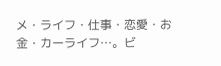メ・ライフ・仕事・恋愛・お金・カーライフ…。ビ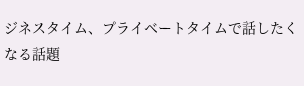ジネスタイム、プライベートタイムで話したくなる話題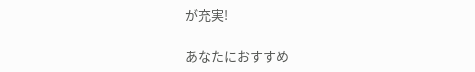が充実!

あなたにおすすめ